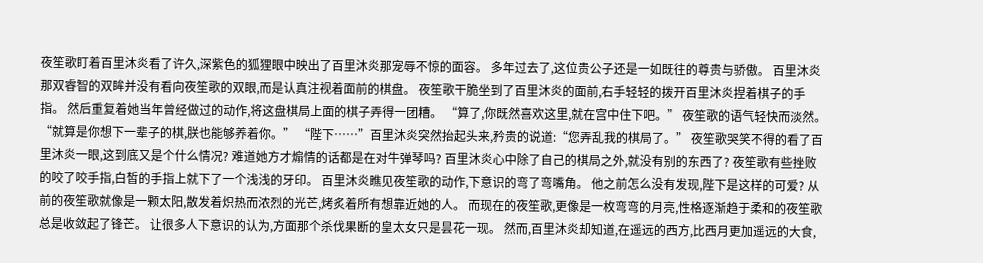夜笙歌盯着百里沐炎看了许久,深紫色的狐狸眼中映出了百里沐炎那宠辱不惊的面容。 多年过去了,这位贵公子还是一如既往的尊贵与骄傲。 百里沐炎那双睿智的双眸并没有看向夜笙歌的双眼,而是认真注视着面前的棋盘。 夜笙歌干脆坐到了百里沐炎的面前,右手轻轻的拨开百里沐炎捏着棋子的手指。 然后重复着她当年曾经做过的动作,将这盘棋局上面的棋子弄得一团糟。 “算了,你既然喜欢这里,就在宫中住下吧。” 夜笙歌的语气轻快而淡然。 “就算是你想下一辈子的棋,朕也能够养着你。” “陛下……”百里沐炎突然抬起头来,矜贵的说道:“您弄乱我的棋局了。” 夜笙歌哭笑不得的看了百里沐炎一眼,这到底又是个什么情况? 难道她方才煽情的话都是在对牛弹琴吗? 百里沐炎心中除了自己的棋局之外,就没有别的东西了? 夜笙歌有些挫败的咬了咬手指,白皙的手指上就下了一个浅浅的牙印。 百里沐炎瞧见夜笙歌的动作,下意识的弯了弯嘴角。 他之前怎么没有发现,陛下是这样的可爱? 从前的夜笙歌就像是一颗太阳,散发着炽热而浓烈的光芒,烤炙着所有想靠近她的人。 而现在的夜笙歌,更像是一枚弯弯的月亮,性格逐渐趋于柔和的夜笙歌总是收敛起了锋芒。 让很多人下意识的认为,方面那个杀伐果断的皇太女只是昙花一现。 然而,百里沐炎却知道,在遥远的西方,比西月更加遥远的大食,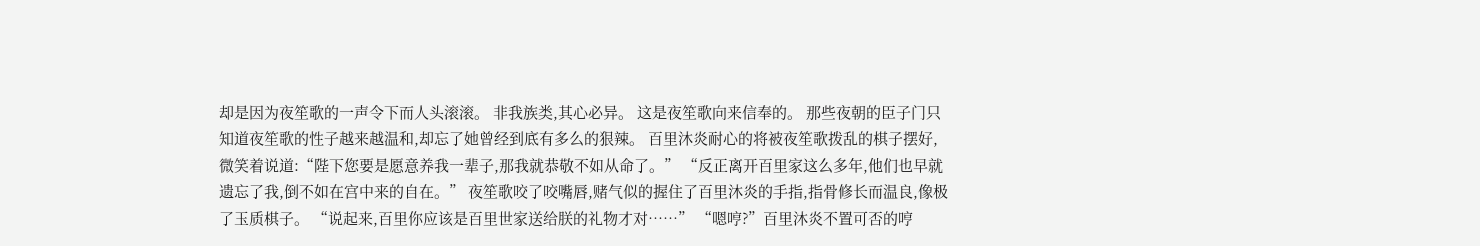却是因为夜笙歌的一声令下而人头滚滚。 非我族类,其心必异。 这是夜笙歌向来信奉的。 那些夜朝的臣子门只知道夜笙歌的性子越来越温和,却忘了她曾经到底有多么的狠辣。 百里沐炎耐心的将被夜笙歌拨乱的棋子摆好,微笑着说道:“陛下您要是愿意养我一辈子,那我就恭敬不如从命了。” “反正离开百里家这么多年,他们也早就遗忘了我,倒不如在宫中来的自在。” 夜笙歌咬了咬嘴唇,赌气似的握住了百里沐炎的手指,指骨修长而温良,像极了玉质棋子。 “说起来,百里你应该是百里世家送给朕的礼物才对……” “嗯哼?”百里沐炎不置可否的哼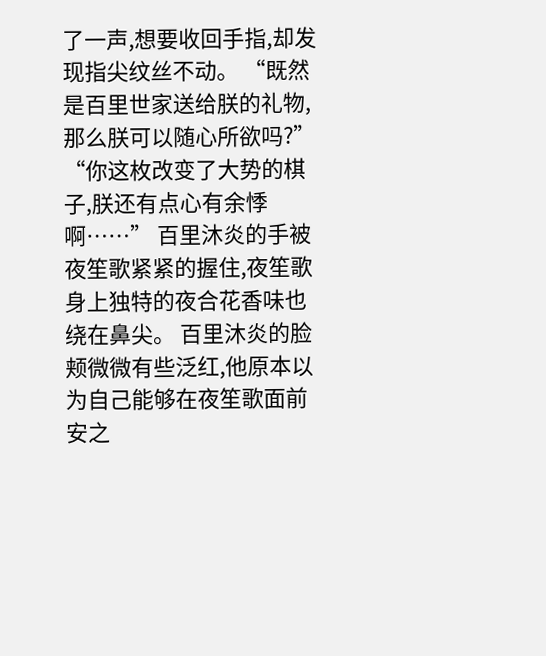了一声,想要收回手指,却发现指尖纹丝不动。 “既然是百里世家送给朕的礼物,那么朕可以随心所欲吗?” “你这枚改变了大势的棋子,朕还有点心有余悸啊……” 百里沐炎的手被夜笙歌紧紧的握住,夜笙歌身上独特的夜合花香味也绕在鼻尖。 百里沐炎的脸颊微微有些泛红,他原本以为自己能够在夜笙歌面前安之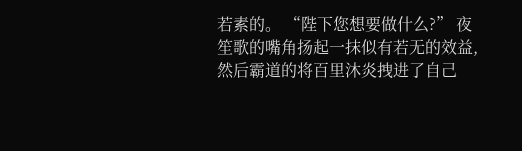若素的。 “陛下您想要做什么?” 夜笙歌的嘴角扬起一抹似有若无的效益,然后霸道的将百里沐炎拽进了自己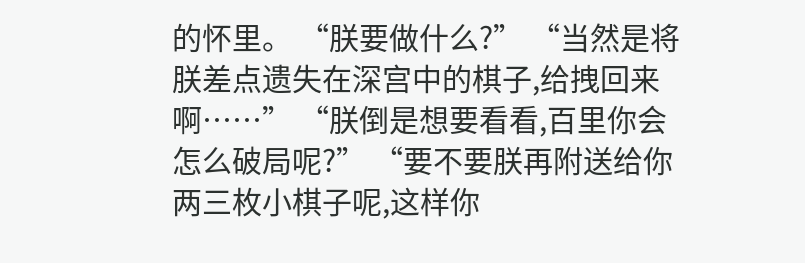的怀里。 “朕要做什么?” “当然是将朕差点遗失在深宫中的棋子,给拽回来啊……” “朕倒是想要看看,百里你会怎么破局呢?” “要不要朕再附送给你两三枚小棋子呢,这样你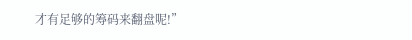才有足够的筹码来翻盘呢!”